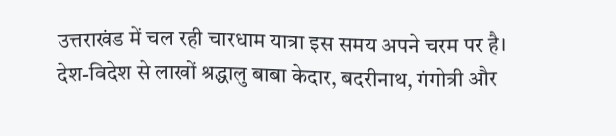उत्तराखंड में चल रही चारधाम यात्रा इस समय अपने चरम पर है। देश-विदेश से लाखों श्रद्धालु बाबा केदार, बदरीनाथ, गंगोत्री और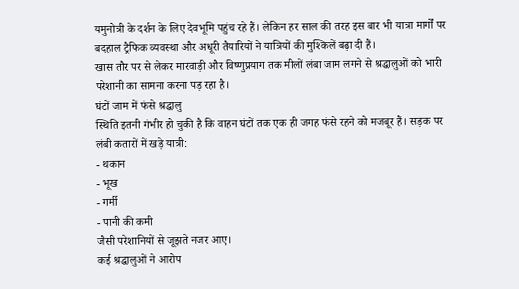यमुनोत्री के दर्शन के लिए देवभूमि पहुंच रहे हैं। लेकिन हर साल की तरह इस बार भी यात्रा मार्गों पर बदहाल ट्रैफिक व्यवस्था और अधूरी तैयारियों ने यात्रियों की मुश्किलें बढ़ा दी हैं।
खास तौर पर से लेकर मारवाड़ी और विष्णुप्रयाग तक मीलों लंबा जाम लगने से श्रद्धालुओं को भारी परेशानी का सामना करना पड़ रहा है।
घंटों जाम में फंसे श्रद्धालु
स्थिति इतनी गंभीर हो चुकी है कि वाहन घंटों तक एक ही जगह फंसे रहने को मजबूर हैं। सड़क पर लंबी कतारों में खड़े यात्री:
- थकान
- भूख
- गर्मी
- पानी की कमी
जैसी परेशानियों से जूझते नजर आए।
कई श्रद्धालुओं ने आरोप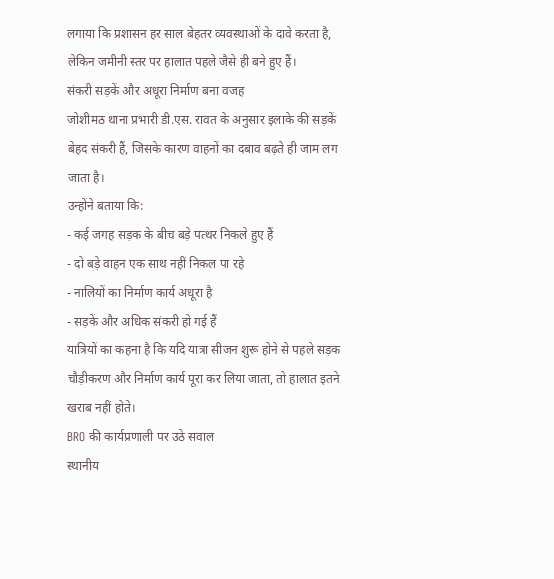लगाया कि प्रशासन हर साल बेहतर व्यवस्थाओं के दावे करता है, लेकिन जमीनी स्तर पर हालात पहले जैसे ही बने हुए हैं।
संकरी सड़कें और अधूरा निर्माण बना वजह
जोशीमठ थाना प्रभारी डी.एस. रावत के अनुसार इलाके की सड़कें बेहद संकरी हैं, जिसके कारण वाहनों का दबाव बढ़ते ही जाम लग जाता है।
उन्होंने बताया कि:
- कई जगह सड़क के बीच बड़े पत्थर निकले हुए हैं
- दो बड़े वाहन एक साथ नहीं निकल पा रहे
- नालियों का निर्माण कार्य अधूरा है
- सड़कें और अधिक संकरी हो गई हैं
यात्रियों का कहना है कि यदि यात्रा सीजन शुरू होने से पहले सड़क चौड़ीकरण और निर्माण कार्य पूरा कर लिया जाता, तो हालात इतने खराब नहीं होते।
BRO की कार्यप्रणाली पर उठे सवाल
स्थानीय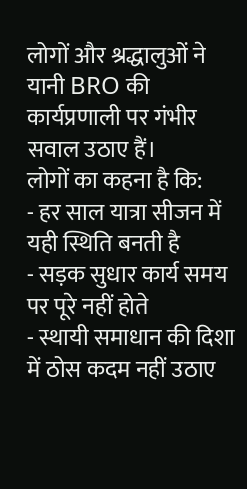लोगों और श्रद्धालुओं ने यानी BRO की कार्यप्रणाली पर गंभीर सवाल उठाए हैं।
लोगों का कहना है कि:
- हर साल यात्रा सीजन में यही स्थिति बनती है
- सड़क सुधार कार्य समय पर पूरे नहीं होते
- स्थायी समाधान की दिशा में ठोस कदम नहीं उठाए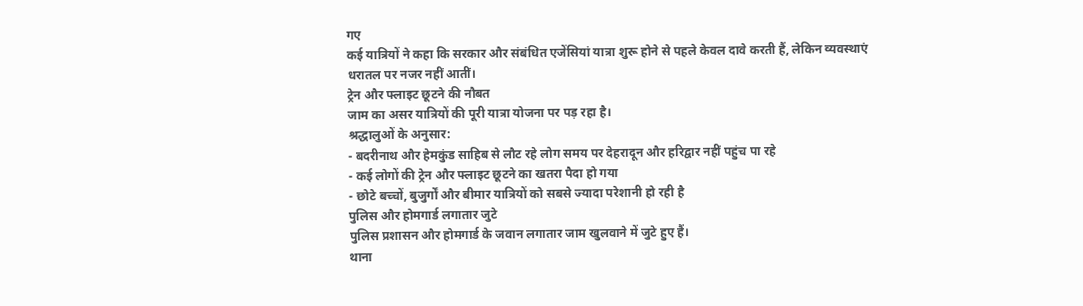गए
कई यात्रियों ने कहा कि सरकार और संबंधित एजेंसियां यात्रा शुरू होने से पहले केवल दावे करती हैं, लेकिन व्यवस्थाएं धरातल पर नजर नहीं आतीं।
ट्रेन और फ्लाइट छूटने की नौबत
जाम का असर यात्रियों की पूरी यात्रा योजना पर पड़ रहा है।
श्रद्धालुओं के अनुसार:
- बदरीनाथ और हेमकुंड साहिब से लौट रहे लोग समय पर देहरादून और हरिद्वार नहीं पहुंच पा रहे
- कई लोगों की ट्रेन और फ्लाइट छूटने का खतरा पैदा हो गया
- छोटे बच्चों, बुजुर्गों और बीमार यात्रियों को सबसे ज्यादा परेशानी हो रही है
पुलिस और होमगार्ड लगातार जुटे
पुलिस प्रशासन और होमगार्ड के जवान लगातार जाम खुलवाने में जुटे हुए हैं।
थाना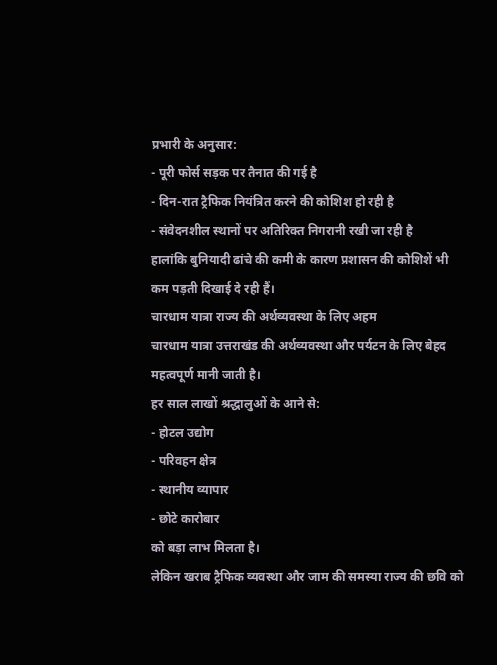प्रभारी के अनुसार:
- पूरी फोर्स सड़क पर तैनात की गई है
- दिन-रात ट्रैफिक नियंत्रित करने की कोशिश हो रही है
- संवेदनशील स्थानों पर अतिरिक्त निगरानी रखी जा रही है
हालांकि बुनियादी ढांचे की कमी के कारण प्रशासन की कोशिशें भी कम पड़ती दिखाई दे रही हैं।
चारधाम यात्रा राज्य की अर्थव्यवस्था के लिए अहम
चारधाम यात्रा उत्तराखंड की अर्थव्यवस्था और पर्यटन के लिए बेहद महत्वपूर्ण मानी जाती है।
हर साल लाखों श्रद्धालुओं के आने से:
- होटल उद्योग
- परिवहन क्षेत्र
- स्थानीय व्यापार
- छोटे कारोबार
को बड़ा लाभ मिलता है।
लेकिन खराब ट्रैफिक व्यवस्था और जाम की समस्या राज्य की छवि को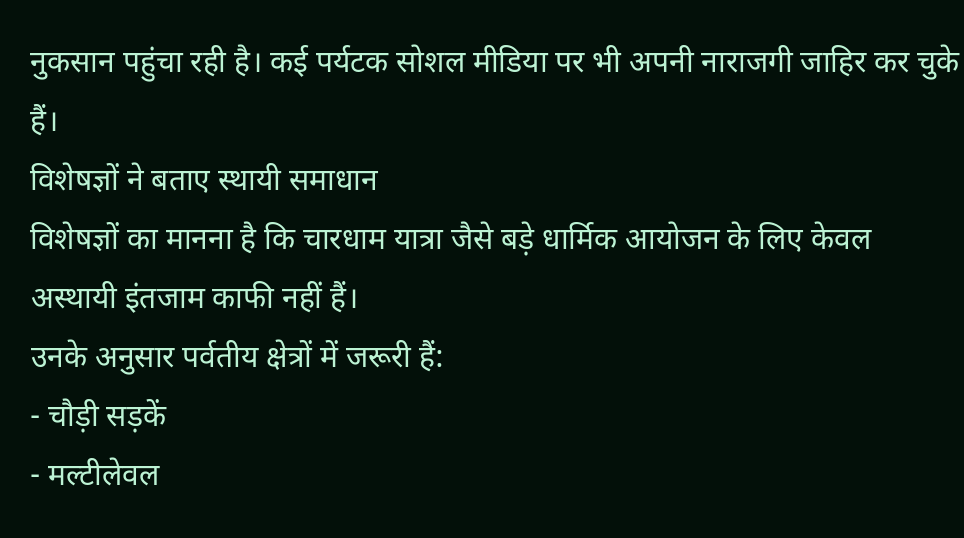नुकसान पहुंचा रही है। कई पर्यटक सोशल मीडिया पर भी अपनी नाराजगी जाहिर कर चुके हैं।
विशेषज्ञों ने बताए स्थायी समाधान
विशेषज्ञों का मानना है कि चारधाम यात्रा जैसे बड़े धार्मिक आयोजन के लिए केवल अस्थायी इंतजाम काफी नहीं हैं।
उनके अनुसार पर्वतीय क्षेत्रों में जरूरी हैं:
- चौड़ी सड़कें
- मल्टीलेवल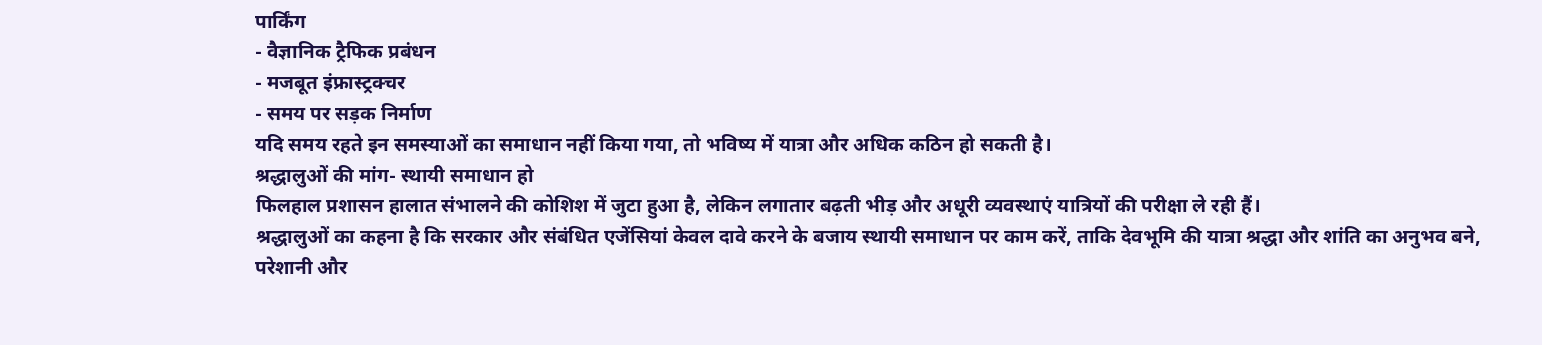पार्किंग
- वैज्ञानिक ट्रैफिक प्रबंधन
- मजबूत इंफ्रास्ट्रक्चर
- समय पर सड़क निर्माण
यदि समय रहते इन समस्याओं का समाधान नहीं किया गया, तो भविष्य में यात्रा और अधिक कठिन हो सकती है।
श्रद्धालुओं की मांग- स्थायी समाधान हो
फिलहाल प्रशासन हालात संभालने की कोशिश में जुटा हुआ है, लेकिन लगातार बढ़ती भीड़ और अधूरी व्यवस्थाएं यात्रियों की परीक्षा ले रही हैं।
श्रद्धालुओं का कहना है कि सरकार और संबंधित एजेंसियां केवल दावे करने के बजाय स्थायी समाधान पर काम करें, ताकि देवभूमि की यात्रा श्रद्धा और शांति का अनुभव बने, परेशानी और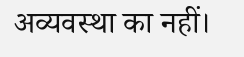अव्यवस्था का नहीं।